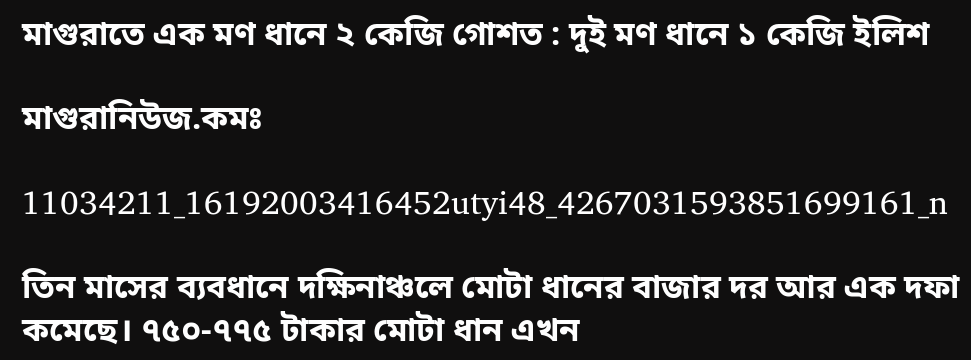মাগুরাতে এক মণ ধানে ২ কেজি গোশত : দুই মণ ধানে ১ কেজি ইলিশ

মাগুরানিউজ.কমঃ

11034211_16192003416452utyi48_4267031593851699161_n

তিন মাসের ব্যবধানে দক্ষিনাঞ্চলে মোটা ধানের বাজার দর আর এক দফা কমেছে। ৭৫০-৭৭৫ টাকার মোটা ধান এখন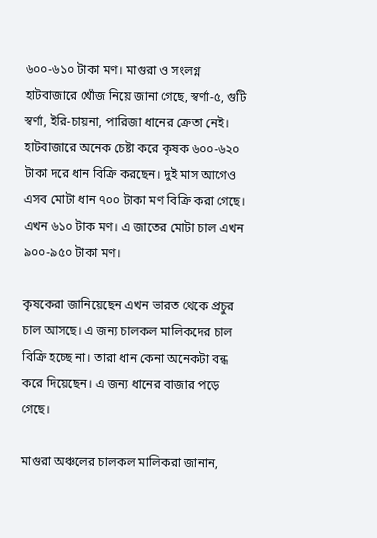৬০০-৬১০ টাকা মণ। মাগুরা ও সংলগ্ন হাটবাজারে খোঁজ নিয়ে জানা গেছে, স্বর্ণা-৫, গুটি স্বর্ণা, ইরি-চায়না, পারিজা ধানের ক্রেতা নেই। হাটবাজারে অনেক চেষ্টা করে কৃষক ৬০০-৬২০ টাকা দরে ধান বিক্রি করছেন। দুই মাস আগেও এসব মোটা ধান ৭০০ টাকা মণ বিক্রি করা গেছে। এখন ৬১০ টাক মণ। এ জাতের মোটা চাল এখন ৯০০-৯৫০ টাকা মণ।

কৃষকেরা জানিয়েছেন এখন ভারত থেকে প্রচুর চাল আসছে। এ জন্য চালকল মালিকদের চাল বিক্রি হচ্ছে না। তারা ধান কেনা অনেকটা বন্ধ করে দিয়েছেন। এ জন্য ধানের বাজার পড়ে গেছে।

মাগুরা অঞ্চলের চালকল মালিকরা জানান,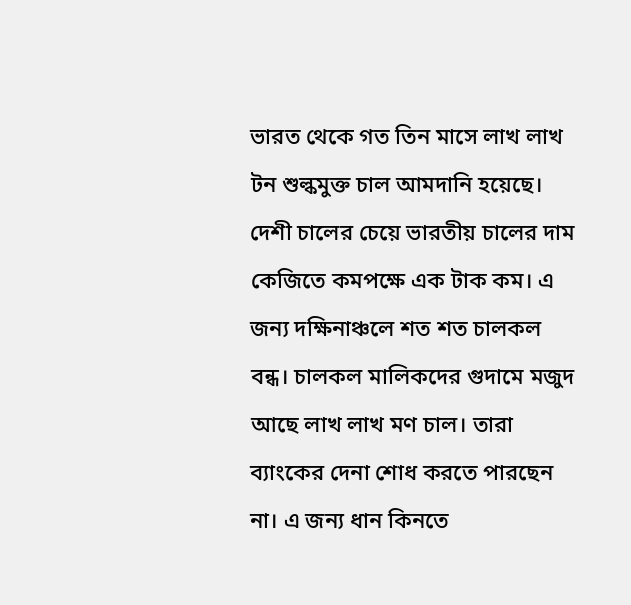ভারত থেকে গত তিন মাসে লাখ লাখ টন শুল্কমুক্ত চাল আমদানি হয়েছে। দেশী চালের চেয়ে ভারতীয় চালের দাম কেজিতে কমপক্ষে এক টাক কম। এ জন্য দক্ষিনাঞ্চলে শত শত চালকল বন্ধ। চালকল মালিকদের গুদামে মজুদ আছে লাখ লাখ মণ চাল। তারা ব্যাংকের দেনা শোধ করতে পারছেন না। এ জন্য ধান কিনতে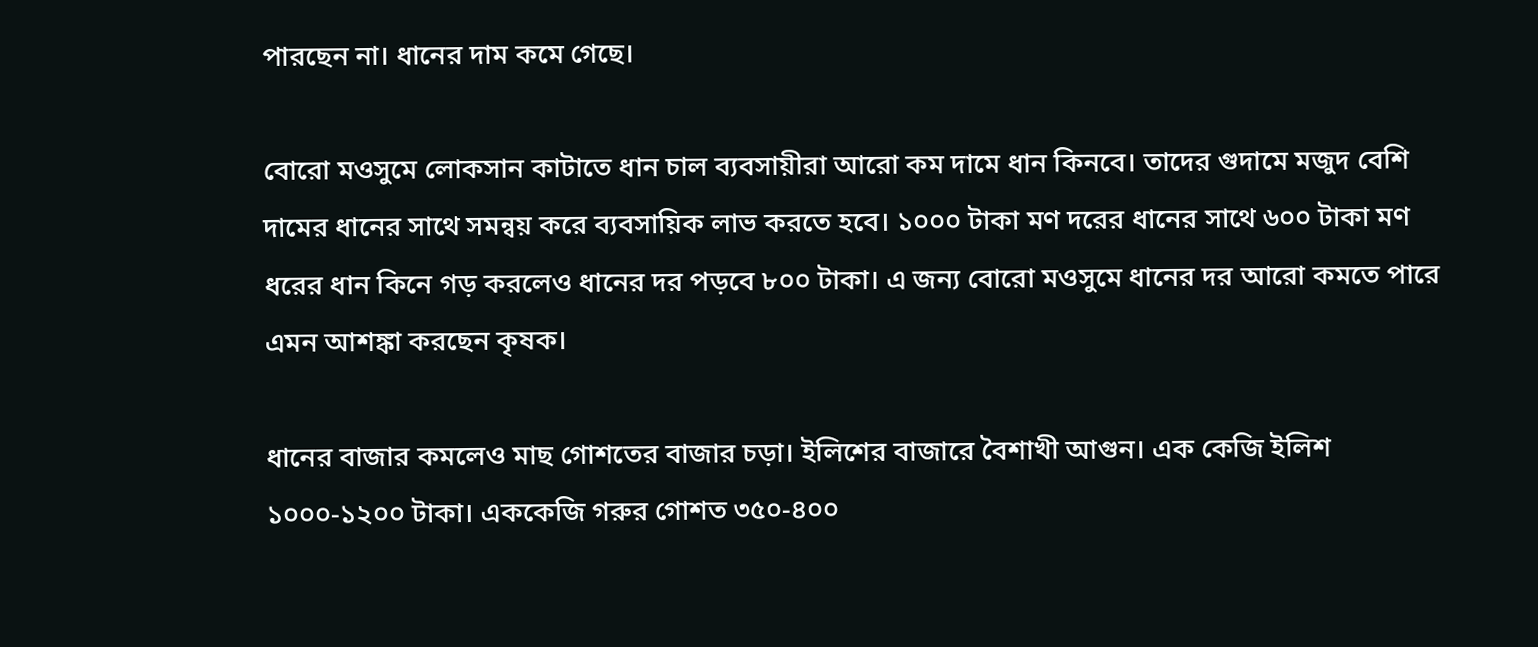পারছেন না। ধানের দাম কমে গেছে।

বোরো মওসুমে লোকসান কাটাতে ধান চাল ব্যবসায়ীরা আরো কম দামে ধান কিনবে। তাদের গুদামে মজুদ বেশি দামের ধানের সাথে সমন্বয় করে ব্যবসায়িক লাভ করতে হবে। ১০০০ টাকা মণ দরের ধানের সাথে ৬০০ টাকা মণ ধরের ধান কিনে গড় করলেও ধানের দর পড়বে ৮০০ টাকা। এ জন্য বোরো মওসুমে ধানের দর আরো কমতে পারে এমন আশঙ্কা করছেন কৃষক।

ধানের বাজার কমলেও মাছ গোশতের বাজার চড়া। ইলিশের বাজারে বৈশাখী আগুন। এক কেজি ইলিশ ১০০০-১২০০ টাকা। এককেজি গরুর গোশত ৩৫০-৪০০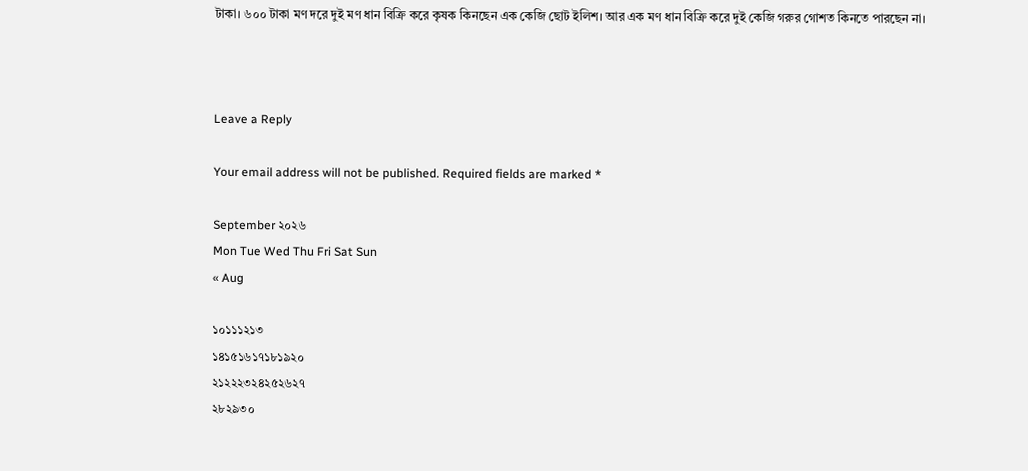টাকা। ৬০০ টাকা মণ দরে দুই মণ ধান বিক্রি করে কৃষক কিনছেন এক কেজি ছোট ইলিশ। আর এক মণ ধান বিক্রি করে দুই কেজি গরুর গোশত কিনতে পারছেন না।



Leave a Reply

Your email address will not be published. Required fields are marked *

September ২০২৬
Mon Tue Wed Thu Fri Sat Sun
« Aug

১০১১১২১৩
১৪১৫১৬১৭১৮১৯২০
২১২২২৩২৪২৫২৬২৭
২৮২৯৩০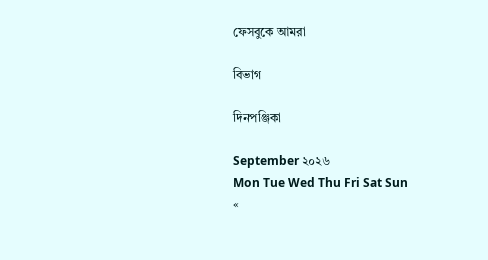ফেসবুকে আমরা

বিভাগ

দিনপঞ্জিকা

September ২০২৬
Mon Tue Wed Thu Fri Sat Sun
«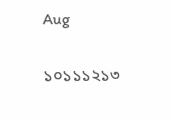Aug

১০১১১২১৩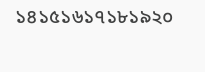১৪১৫১৬১৭১৮১৯২০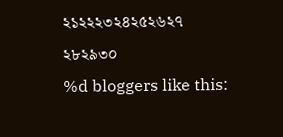২১২২২৩২৪২৫২৬২৭
২৮২৯৩০
%d bloggers like this: